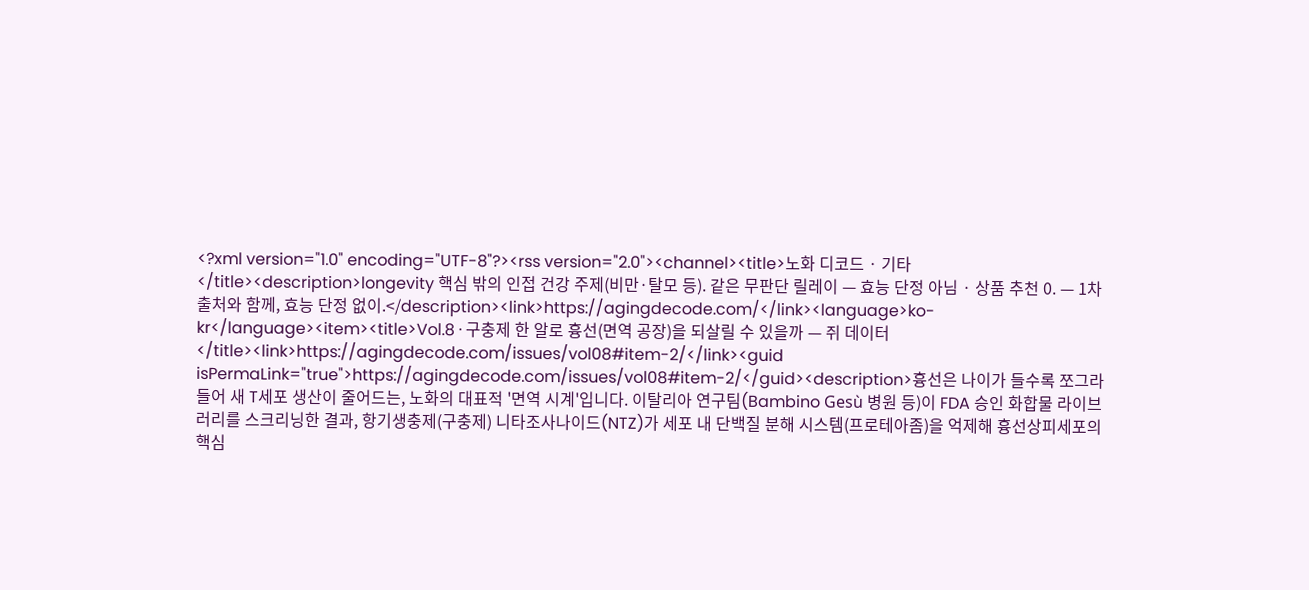<?xml version="1.0" encoding="UTF-8"?><rss version="2.0"><channel><title>노화 디코드 · 기타</title><description>longevity 핵심 밖의 인접 건강 주제(비만·탈모 등). 같은 무판단 릴레이 — 효능 단정 아님 · 상품 추천 0. — 1차 출처와 함께, 효능 단정 없이.</description><link>https://agingdecode.com/</link><language>ko-kr</language><item><title>Vol.8 · 구충제 한 알로 흉선(면역 공장)을 되살릴 수 있을까 — 쥐 데이터</title><link>https://agingdecode.com/issues/vol08#item-2/</link><guid isPermaLink="true">https://agingdecode.com/issues/vol08#item-2/</guid><description>흉선은 나이가 들수록 쪼그라들어 새 T세포 생산이 줄어드는, 노화의 대표적 '면역 시계'입니다. 이탈리아 연구팀(Bambino Gesù 병원 등)이 FDA 승인 화합물 라이브러리를 스크리닝한 결과, 항기생충제(구충제) 니타조사나이드(NTZ)가 세포 내 단백질 분해 시스템(프로테아좀)을 억제해 흉선상피세포의 핵심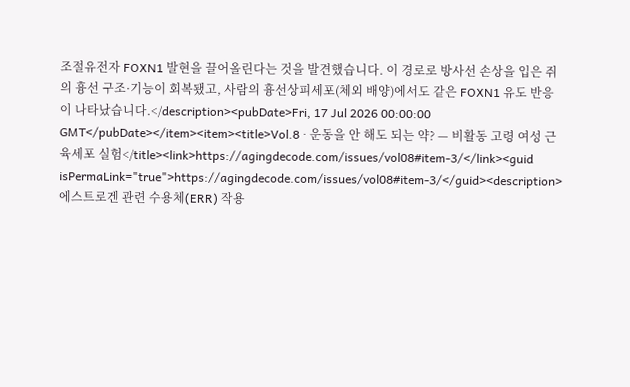조절유전자 FOXN1 발현을 끌어올린다는 것을 발견했습니다. 이 경로로 방사선 손상을 입은 쥐의 흉선 구조·기능이 회복됐고, 사람의 흉선상피세포(체외 배양)에서도 같은 FOXN1 유도 반응이 나타났습니다.</description><pubDate>Fri, 17 Jul 2026 00:00:00 GMT</pubDate></item><item><title>Vol.8 · 운동을 안 해도 되는 약? — 비활동 고령 여성 근육세포 실험</title><link>https://agingdecode.com/issues/vol08#item-3/</link><guid isPermaLink="true">https://agingdecode.com/issues/vol08#item-3/</guid><description>에스트로겐 관련 수용체(ERR) 작용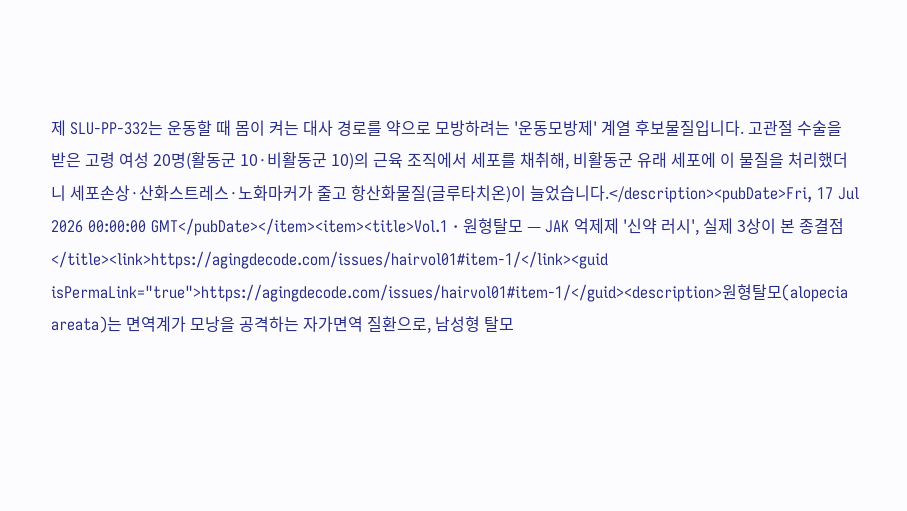제 SLU-PP-332는 운동할 때 몸이 켜는 대사 경로를 약으로 모방하려는 '운동모방제' 계열 후보물질입니다. 고관절 수술을 받은 고령 여성 20명(활동군 10·비활동군 10)의 근육 조직에서 세포를 채취해, 비활동군 유래 세포에 이 물질을 처리했더니 세포손상·산화스트레스·노화마커가 줄고 항산화물질(글루타치온)이 늘었습니다.</description><pubDate>Fri, 17 Jul 2026 00:00:00 GMT</pubDate></item><item><title>Vol.1 · 원형탈모 — JAK 억제제 '신약 러시', 실제 3상이 본 종결점</title><link>https://agingdecode.com/issues/hairvol01#item-1/</link><guid isPermaLink="true">https://agingdecode.com/issues/hairvol01#item-1/</guid><description>원형탈모(alopecia areata)는 면역계가 모낭을 공격하는 자가면역 질환으로, 남성형 탈모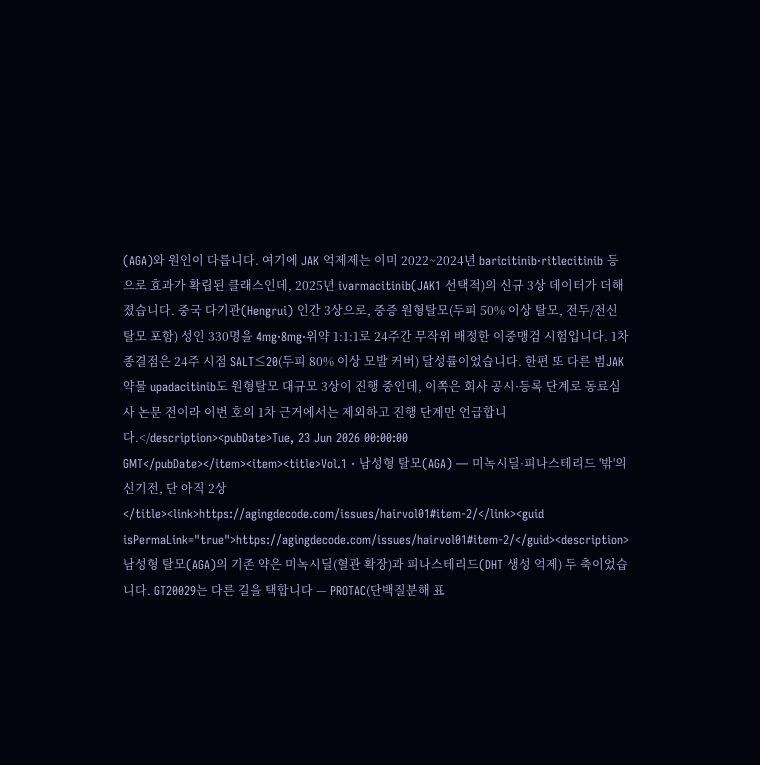(AGA)와 원인이 다릅니다. 여기에 JAK 억제제는 이미 2022~2024년 baricitinib·ritlecitinib 등으로 효과가 확립된 클래스인데, 2025년 ivarmacitinib(JAK1 선택적)의 신규 3상 데이터가 더해졌습니다. 중국 다기관(Hengrui) 인간 3상으로, 중증 원형탈모(두피 50% 이상 탈모, 전두/전신 탈모 포함) 성인 330명을 4mg·8mg·위약 1:1:1로 24주간 무작위 배정한 이중맹검 시험입니다. 1차 종결점은 24주 시점 SALT≤20(두피 80% 이상 모발 커버) 달성률이었습니다. 한편 또 다른 범JAK 약물 upadacitinib도 원형탈모 대규모 3상이 진행 중인데, 이쪽은 회사 공시·등록 단계로 동료심사 논문 전이라 이번 호의 1차 근거에서는 제외하고 진행 단계만 언급합니다.</description><pubDate>Tue, 23 Jun 2026 00:00:00 GMT</pubDate></item><item><title>Vol.1 · 남성형 탈모(AGA) — 미녹시딜·피나스테리드 '밖'의 신기전, 단 아직 2상</title><link>https://agingdecode.com/issues/hairvol01#item-2/</link><guid isPermaLink="true">https://agingdecode.com/issues/hairvol01#item-2/</guid><description>남성형 탈모(AGA)의 기존 약은 미녹시딜(혈관 확장)과 피나스테리드(DHT 생성 억제) 두 축이었습니다. GT20029는 다른 길을 택합니다 — PROTAC(단백질분해 표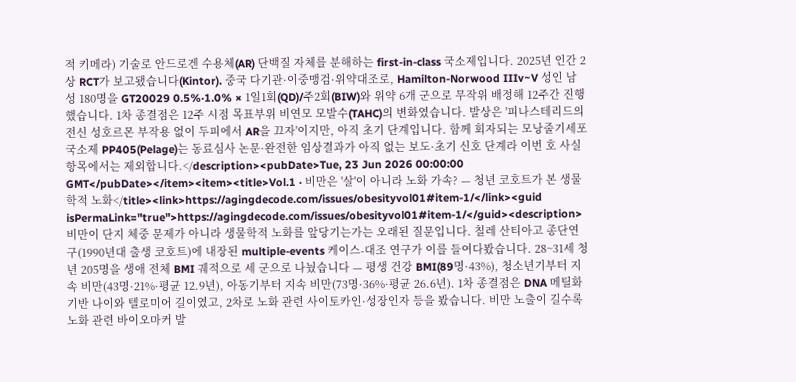적 키메라) 기술로 안드로겐 수용체(AR) 단백질 자체를 분해하는 first-in-class 국소제입니다. 2025년 인간 2상 RCT가 보고됐습니다(Kintor). 중국 다기관·이중맹검·위약대조로, Hamilton-Norwood IIIv~V 성인 남성 180명을 GT20029 0.5%·1.0% × 1일1회(QD)/주2회(BIW)와 위약 6개 군으로 무작위 배정해 12주간 진행했습니다. 1차 종결점은 12주 시점 목표부위 비연모 모발수(TAHC)의 변화였습니다. 발상은 '피나스테리드의 전신 성호르몬 부작용 없이 두피에서 AR을 끄자'이지만, 아직 초기 단계입니다. 함께 회자되는 모낭줄기세포 국소제 PP405(Pelage)는 동료심사 논문·완전한 임상결과가 아직 없는 보도·초기 신호 단계라 이번 호 사실 항목에서는 제외합니다.</description><pubDate>Tue, 23 Jun 2026 00:00:00 GMT</pubDate></item><item><title>Vol.1 · 비만은 '살'이 아니라 노화 가속? — 청년 코호트가 본 생물학적 노화</title><link>https://agingdecode.com/issues/obesityvol01#item-1/</link><guid isPermaLink="true">https://agingdecode.com/issues/obesityvol01#item-1/</guid><description>비만이 단지 체중 문제가 아니라 생물학적 노화를 앞당기는가는 오래된 질문입니다. 칠레 산티아고 종단연구(1990년대 출생 코호트)에 내장된 multiple-events 케이스-대조 연구가 이를 들여다봤습니다. 28~31세 청년 205명을 생애 전체 BMI 궤적으로 세 군으로 나눴습니다 — 평생 건강 BMI(89명·43%), 청소년기부터 지속 비만(43명·21%·평균 12.9년), 아동기부터 지속 비만(73명·36%·평균 26.6년). 1차 종결점은 DNA 메틸화 기반 나이와 텔로미어 길이였고, 2차로 노화 관련 사이토카인·성장인자 등을 봤습니다. 비만 노출이 길수록 노화 관련 바이오마커 발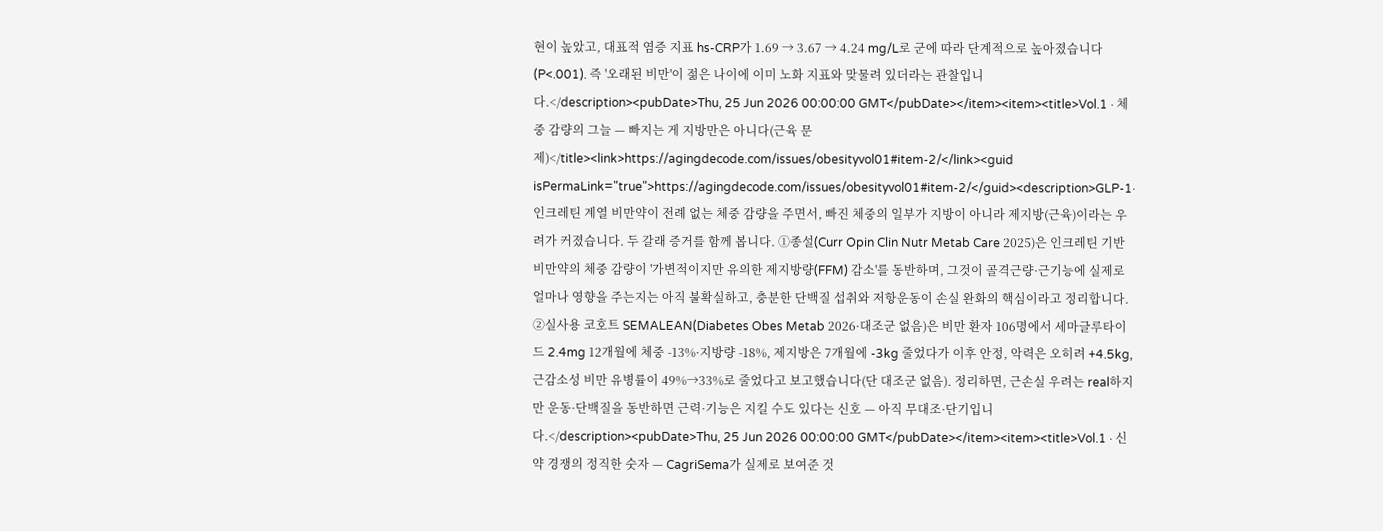현이 높았고, 대표적 염증 지표 hs-CRP가 1.69 → 3.67 → 4.24 mg/L로 군에 따라 단계적으로 높아졌습니다(P<.001). 즉 '오래된 비만'이 젊은 나이에 이미 노화 지표와 맞물려 있더라는 관찰입니다.</description><pubDate>Thu, 25 Jun 2026 00:00:00 GMT</pubDate></item><item><title>Vol.1 · 체중 감량의 그늘 — 빠지는 게 지방만은 아니다(근육 문제)</title><link>https://agingdecode.com/issues/obesityvol01#item-2/</link><guid isPermaLink="true">https://agingdecode.com/issues/obesityvol01#item-2/</guid><description>GLP-1·인크레틴 계열 비만약이 전례 없는 체중 감량을 주면서, 빠진 체중의 일부가 지방이 아니라 제지방(근육)이라는 우려가 커졌습니다. 두 갈래 증거를 함께 봅니다. ①종설(Curr Opin Clin Nutr Metab Care 2025)은 인크레틴 기반 비만약의 체중 감량이 '가변적이지만 유의한 제지방량(FFM) 감소'를 동반하며, 그것이 골격근량·근기능에 실제로 얼마나 영향을 주는지는 아직 불확실하고, 충분한 단백질 섭취와 저항운동이 손실 완화의 핵심이라고 정리합니다. ②실사용 코호트 SEMALEAN(Diabetes Obes Metab 2026·대조군 없음)은 비만 환자 106명에서 세마글루타이드 2.4mg 12개월에 체중 -13%·지방량 -18%, 제지방은 7개월에 -3kg 줄었다가 이후 안정, 악력은 오히려 +4.5kg, 근감소성 비만 유병률이 49%→33%로 줄었다고 보고했습니다(단 대조군 없음). 정리하면, 근손실 우려는 real하지만 운동·단백질을 동반하면 근력·기능은 지킬 수도 있다는 신호 — 아직 무대조·단기입니다.</description><pubDate>Thu, 25 Jun 2026 00:00:00 GMT</pubDate></item><item><title>Vol.1 · 신약 경쟁의 정직한 숫자 — CagriSema가 실제로 보여준 것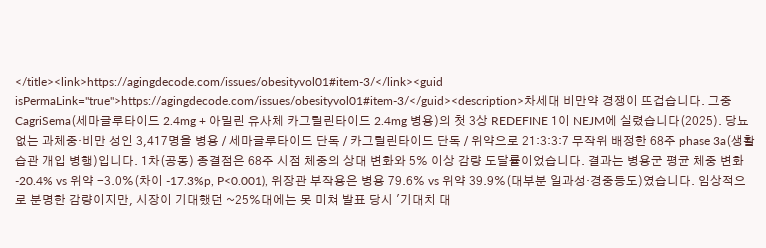</title><link>https://agingdecode.com/issues/obesityvol01#item-3/</link><guid isPermaLink="true">https://agingdecode.com/issues/obesityvol01#item-3/</guid><description>차세대 비만약 경쟁이 뜨겁습니다. 그중 CagriSema(세마글루타이드 2.4mg + 아밀린 유사체 카그릴린타이드 2.4mg 병용)의 첫 3상 REDEFINE 1이 NEJM에 실렸습니다(2025). 당뇨 없는 과체중·비만 성인 3,417명을 병용 / 세마글루타이드 단독 / 카그릴린타이드 단독 / 위약으로 21:3:3:7 무작위 배정한 68주 phase 3a(생활습관 개입 병행)입니다. 1차(공동) 종결점은 68주 시점 체중의 상대 변화와 5% 이상 감량 도달률이었습니다. 결과는 병용군 평균 체중 변화 -20.4% vs 위약 -3.0%(차이 -17.3%p, P<0.001), 위장관 부작용은 병용 79.6% vs 위약 39.9%(대부분 일과성·경중등도)였습니다. 임상적으로 분명한 감량이지만, 시장이 기대했던 ~25%대에는 못 미쳐 발표 당시 '기대치 대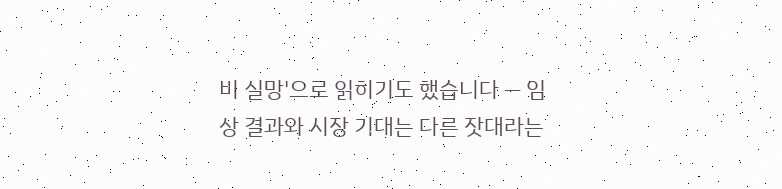비 실망'으로 읽히기도 했습니다 — 임상 결과와 시장 기대는 다른 잣대라는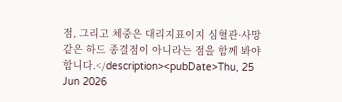점, 그리고 체중은 대리지표이지 심혈관·사망 같은 하드 종결점이 아니라는 점을 함께 봐야 합니다.</description><pubDate>Thu, 25 Jun 2026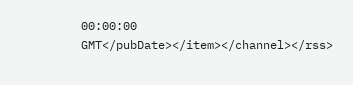00:00:00 GMT</pubDate></item></channel></rss>